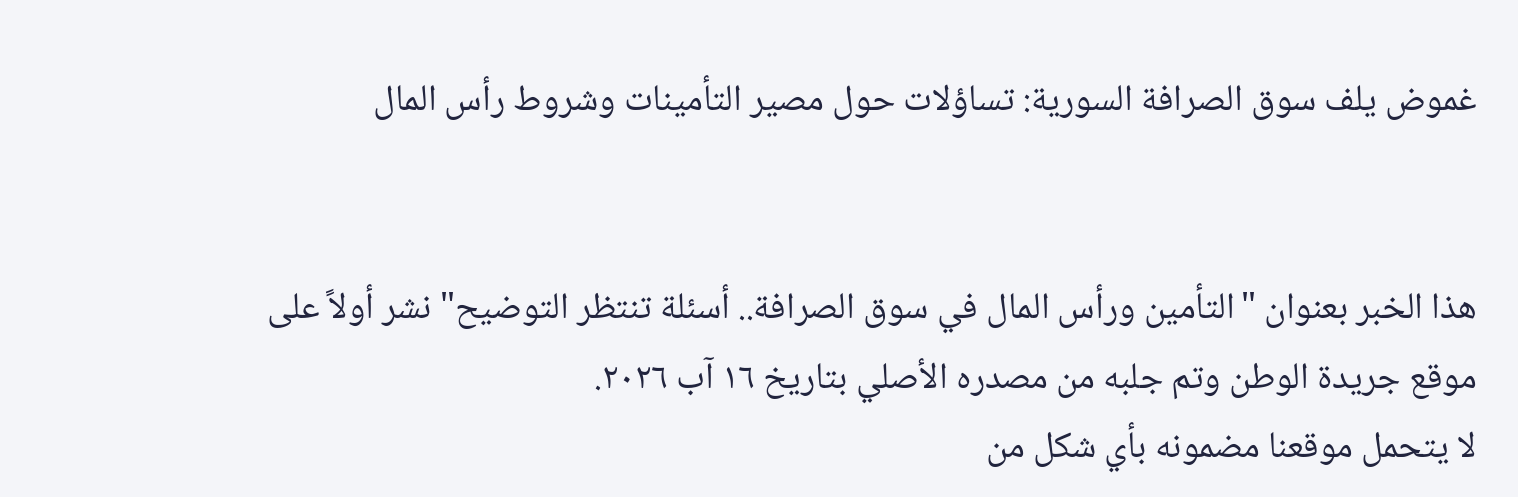غموض يلف سوق الصرافة السورية: تساؤلات حول مصير التأمينات وشروط رأس المال


هذا الخبر بعنوان "التأمين ورأس المال في سوق الصرافة.. أسئلة تنتظر التوضيح" نشر أولاً على موقع جريدة الوطن وتم جلبه من مصدره الأصلي بتاريخ ١٦ آب ٢٠٢٦.
لا يتحمل موقعنا مضمونه بأي شكل من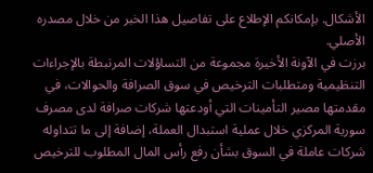الأشكال. بإمكانكم الإطلاع على تفاصيل هذا الخبر من خلال مصدره الأصلي.
برزت في الآونة الأخيرة مجموعة من التساؤلات المرتبطة بالإجراءات التنظيمية ومتطلبات الترخيص في سوق الصرافة والحوالات، في مقدمتها مصير التأمينات التي أودعتها شركات صرافة لدى مصرف سورية المركزي خلال عملية استبدال العملة، إضافة إلى ما تتداوله شركات عاملة في السوق بشأن رفع رأس المال المطلوب للترخيص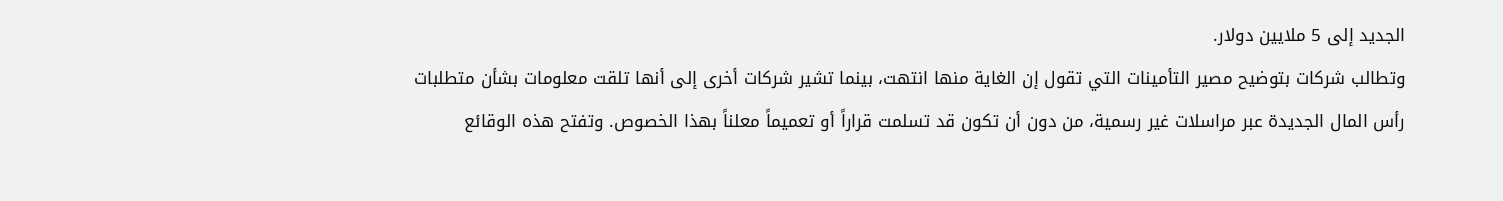الجديد إلى 5 ملايين دولار.
وتطالب شركات بتوضيح مصير التأمينات التي تقول إن الغاية منها انتهت، بينما تشير شركات أخرى إلى أنها تلقت معلومات بشأن متطلبات رأس المال الجديدة عبر مراسلات غير رسمية، من دون أن تكون قد تسلمت قراراً أو تعميماً معلناً بهذا الخصوص. وتفتح هذه الوقائع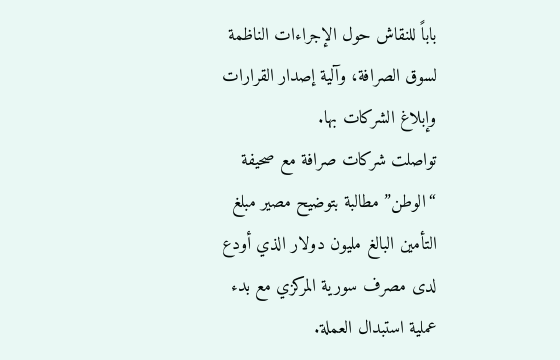باباً للنقاش حول الإجراءات الناظمة لسوق الصرافة، وآلية إصدار القرارات وإبلاغ الشركات بها.
تواصلت شركات صرافة مع صحيفة “الوطن” مطالبة بتوضيح مصير مبلغ التأمين البالغ مليون دولار الذي أودع لدى مصرف سورية المركزي مع بدء عملية استبدال العملة.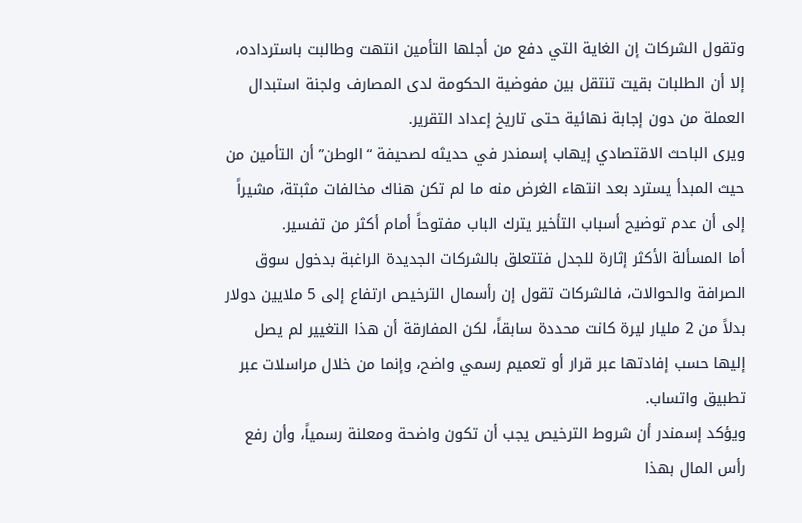وتقول الشركات إن الغاية التي دفع من أجلها التأمين انتهت وطالبت باسترداده، إلا أن الطلبات بقيت تنتقل بين مفوضية الحكومة لدى المصارف ولجنة استبدال العملة من دون إجابة نهائية حتى تاريخ إعداد التقرير.
ويرى الباحث الاقتصادي إيهاب إسمندر في حديثه لصحيفة “الوطن” أن التأمين من حيث المبدأ يسترد بعد انتهاء الغرض منه ما لم تكن هناك مخالفات مثبتة، مشيراً إلى أن عدم توضيح أسباب التأخير يترك الباب مفتوحاً أمام أكثر من تفسير.
أما المسألة الأكثر إثارة للجدل فتتعلق بالشركات الجديدة الراغبة بدخول سوق الصرافة والحوالات، فالشركات تقول إن رأسمال الترخيص ارتفاع إلى 5 ملايين دولار بدلاً من 2 مليار ليرة كانت محددة سابقاً، لكن المفارقة أن هذا التغيير لم يصل إليها حسب إفادتها عبر قرار أو تعميم رسمي واضح، وإنما من خلال مراسلات عبر تطبيق واتساب.
ويؤكد إسمندر أن شروط الترخيص يجب أن تكون واضحة ومعلنة رسمياً، وأن رفع رأس المال بهذا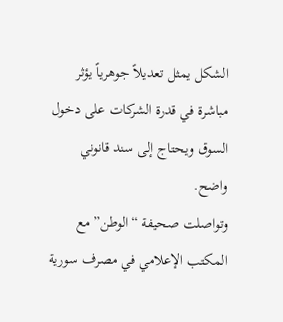الشكل يمثل تعديلاً جوهرياً يؤثر مباشرة في قدرة الشركات على دخول السوق ويحتاج إلى سند قانوني واضح.
وتواصلت صحيفة “الوطن” مع المكتب الإعلامي في مصرف سورية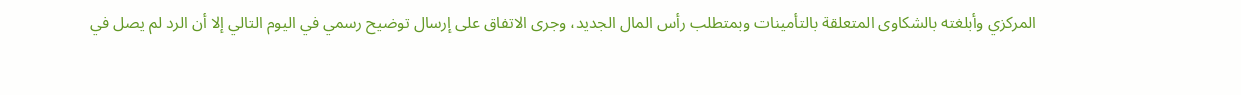المركزي وأبلغته بالشكاوى المتعلقة بالتأمينات وبمتطلب رأس المال الجديد، وجرى الاتفاق على إرسال توضيح رسمي في اليوم التالي إلا أن الرد لم يصل في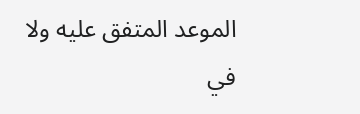الموعد المتفق عليه ولا في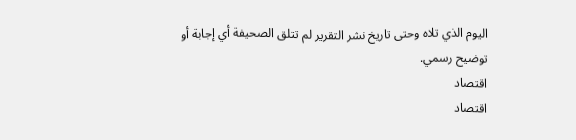اليوم الذي تلاه وحتى تاريخ نشر التقرير لم تتلق الصحيفة أي إجابة أو توضيح رسمي.
اقتصاد
اقتصاد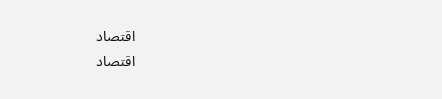اقتصاد
اقتصاد